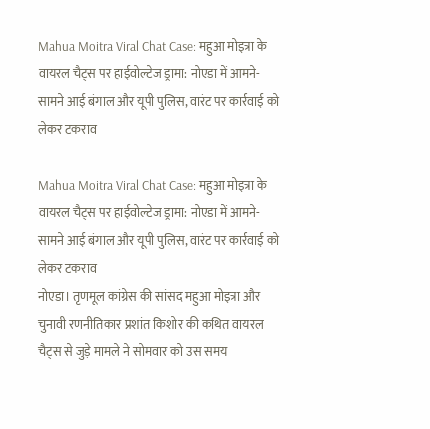Mahua Moitra Viral Chat Case: महुआ मोइत्रा के वायरल चैट्स पर हाईवोल्टेज ड्रामा: नोएडा में आमने-सामने आई बंगाल और यूपी पुलिस, वारंट पर कार्रवाई को लेकर टकराव

Mahua Moitra Viral Chat Case: महुआ मोइत्रा के वायरल चैट्स पर हाईवोल्टेज ड्रामा: नोएडा में आमने-सामने आई बंगाल और यूपी पुलिस, वारंट पर कार्रवाई को लेकर टकराव
नोएडा। तृणमूल कांग्रेस की सांसद महुआ मोइत्रा और चुनावी रणनीतिकार प्रशांत किशोर की कथित वायरल चैट्स से जुड़े मामले ने सोमवार को उस समय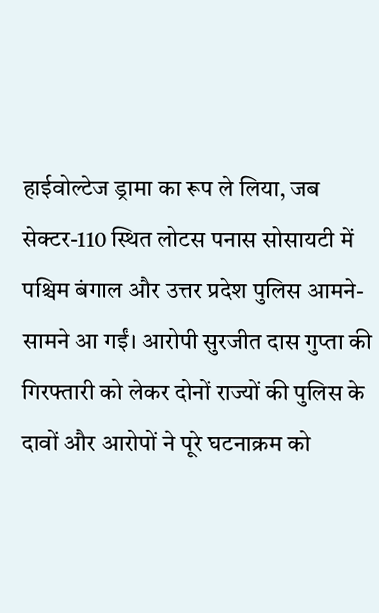हाईवोल्टेज ड्रामा का रूप ले लिया, जब सेक्टर-110 स्थित लोटस पनास सोसायटी में पश्चिम बंगाल और उत्तर प्रदेश पुलिस आमने-सामने आ गईं। आरोपी सुरजीत दास गुप्ता की गिरफ्तारी को लेकर दोनों राज्यों की पुलिस के दावों और आरोपों ने पूरे घटनाक्रम को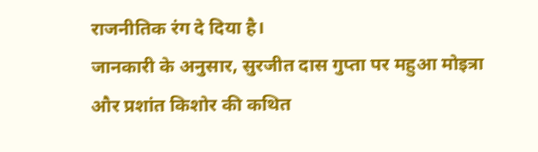राजनीतिक रंग दे दिया है।
जानकारी के अनुसार, सुरजीत दास गुप्ता पर महुआ मोइत्रा और प्रशांत किशोर की कथित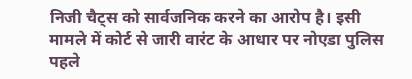निजी चैट्स को सार्वजनिक करने का आरोप है। इसी मामले में कोर्ट से जारी वारंट के आधार पर नोएडा पुलिस पहले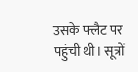उसके फ्लैट पर पहुंची थी। सूत्रों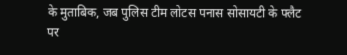के मुताबिक, जब पुलिस टीम लोटस पनास सोसायटी के फ्लैट पर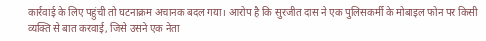कार्रवाई के लिए पहुंची तो घटनाक्रम अचानक बदल गया। आरोप है कि सुरजीत दास ने एक पुलिसकर्मी के मोबाइल फोन पर किसी व्यक्ति से बात करवाई, जिसे उसने एक नेता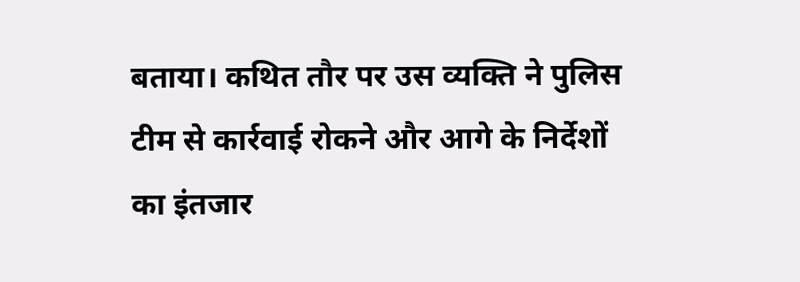बताया। कथित तौर पर उस व्यक्ति ने पुलिस टीम से कार्रवाई रोकने और आगे के निर्देशों का इंतजार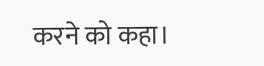करने को कहा।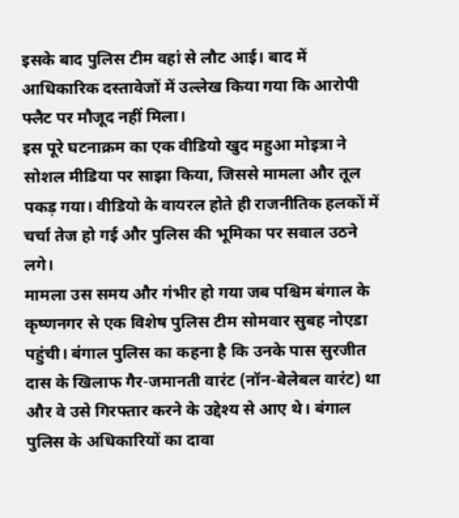इसके बाद पुलिस टीम वहां से लौट आई। बाद में आधिकारिक दस्तावेजों में उल्लेख किया गया कि आरोपी फ्लैट पर मौजूद नहीं मिला।
इस पूरे घटनाक्रम का एक वीडियो खुद महुआ मोइत्रा ने सोशल मीडिया पर साझा किया, जिससे मामला और तूल पकड़ गया। वीडियो के वायरल होते ही राजनीतिक हलकों में चर्चा तेज हो गई और पुलिस की भूमिका पर सवाल उठने लगे।
मामला उस समय और गंभीर हो गया जब पश्चिम बंगाल के कृष्णनगर से एक विशेष पुलिस टीम सोमवार सुबह नोएडा पहुंची। बंगाल पुलिस का कहना है कि उनके पास सुरजीत दास के खिलाफ गैर-जमानती वारंट (नॉन-बेलेबल वारंट) था और वे उसे गिरफ्तार करने के उद्देश्य से आए थे। बंगाल पुलिस के अधिकारियों का दावा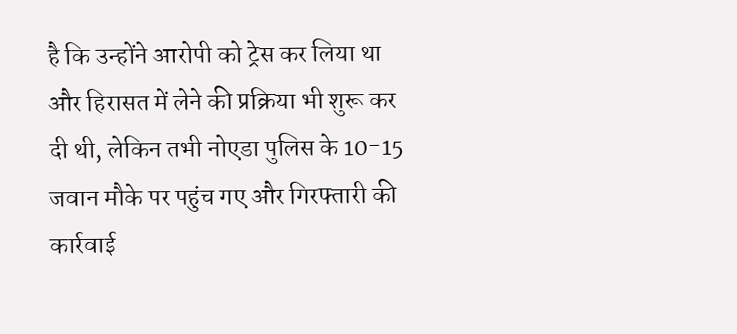है कि उन्होंने आरोपी को ट्रेस कर लिया था और हिरासत में लेने की प्रक्रिया भी शुरू कर दी थी, लेकिन तभी नोएडा पुलिस के 10-15 जवान मौके पर पहुंच गए और गिरफ्तारी की कार्रवाई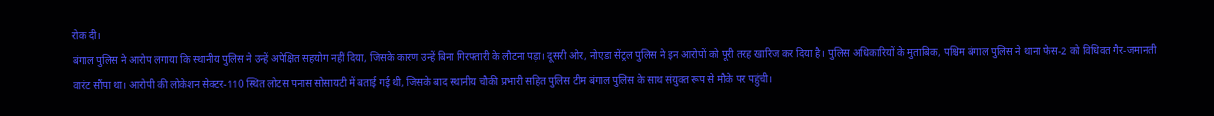रोक दी।
बंगाल पुलिस ने आरोप लगाया कि स्थानीय पुलिस ने उन्हें अपेक्षित सहयोग नहीं दिया, जिसके कारण उन्हें बिना गिरफ्तारी के लौटना पड़ा। दूसरी ओर, नोएडा सेंट्रल पुलिस ने इन आरोपों को पूरी तरह खारिज कर दिया है। पुलिस अधिकारियों के मुताबिक, पश्चिम बंगाल पुलिस ने थाना फेस-2 को विधिवत गैर-जमानती वारंट सौंपा था। आरोपी की लोकेशन सेक्टर-110 स्थित लोटस पनास सोसायटी में बताई गई थी, जिसके बाद स्थानीय चौकी प्रभारी सहित पुलिस टीम बंगाल पुलिस के साथ संयुक्त रूप से मौके पर पहुंची।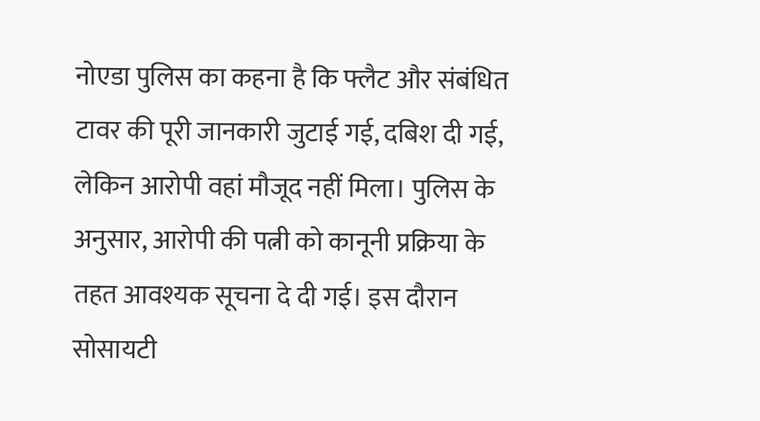नोएडा पुलिस का कहना है कि फ्लैट और संबंधित टावर की पूरी जानकारी जुटाई गई, दबिश दी गई, लेकिन आरोपी वहां मौजूद नहीं मिला। पुलिस के अनुसार, आरोपी की पत्नी को कानूनी प्रक्रिया के तहत आवश्यक सूचना दे दी गई। इस दौरान सोसायटी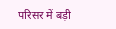परिसर में बड़ी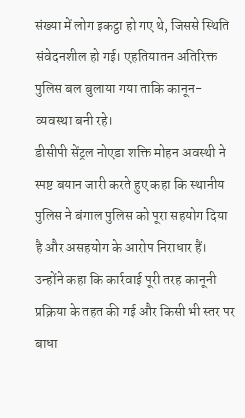संख्या में लोग इकट्ठा हो गए थे, जिससे स्थिति संवेदनशील हो गई। एहतियातन अतिरिक्त पुलिस बल बुलाया गया ताकि कानून-व्यवस्था बनी रहे।
डीसीपी सेंट्रल नोएडा शक्ति मोहन अवस्थी ने स्पष्ट बयान जारी करते हुए कहा कि स्थानीय पुलिस ने बंगाल पुलिस को पूरा सहयोग दिया है और असहयोग के आरोप निराधार हैं। उन्होंने कहा कि कार्रवाई पूरी तरह कानूनी प्रक्रिया के तहत की गई और किसी भी स्तर पर बाधा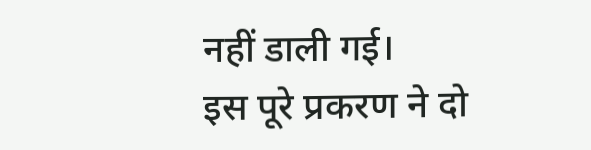नहीं डाली गई।
इस पूरे प्रकरण ने दो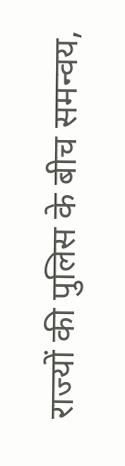राज्यों की पुलिस के बीच समन्वय,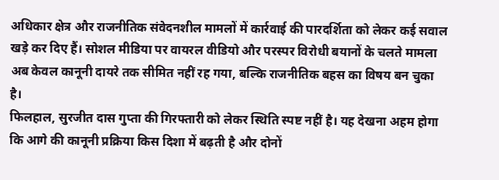अधिकार क्षेत्र और राजनीतिक संवेदनशील मामलों में कार्रवाई की पारदर्शिता को लेकर कई सवाल खड़े कर दिए हैं। सोशल मीडिया पर वायरल वीडियो और परस्पर विरोधी बयानों के चलते मामला अब केवल कानूनी दायरे तक सीमित नहीं रह गया, बल्कि राजनीतिक बहस का विषय बन चुका है।
फिलहाल, सुरजीत दास गुप्ता की गिरफ्तारी को लेकर स्थिति स्पष्ट नहीं है। यह देखना अहम होगा कि आगे की कानूनी प्रक्रिया किस दिशा में बढ़ती है और दोनों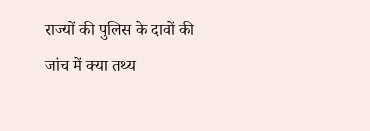राज्यों की पुलिस के दावों की जांच में क्या तथ्य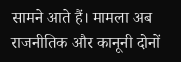सामने आते हैं। मामला अब राजनीतिक और कानूनी दोनों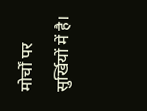मोर्चों पर सुर्खियों में है।